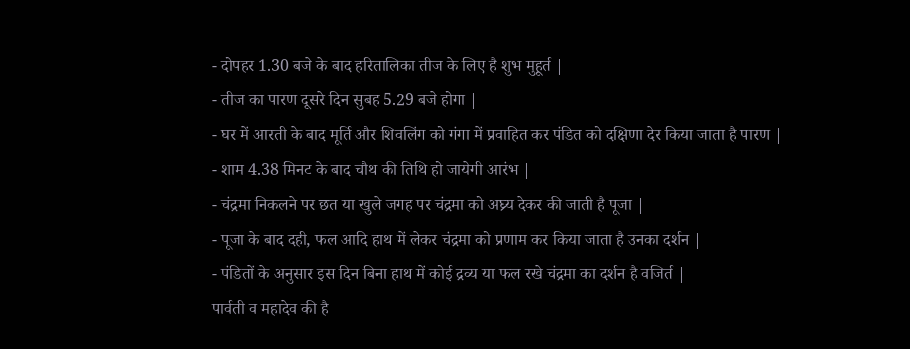- दोपहर 1.30 बजे के बाद हरितालिका तीज के लिए है शुभ मुहूर्त |
- तीज का पारण दूसरे दिन सुबह 5.29 बजे होगा |
- घर में आरती के बाद मूर्ति और शिवलिंग को गंगा में प्रवाहित कर पंडित को दक्षिणा देर किया जाता है पारण |
- शाम 4.38 मिनट के बाद चौथ की तिथि हो जायेगी आरंभ |
- चंद्रमा निकलने पर छत या खुले जगह पर चंद्रमा को अघ्र्य देकर की जाती है पूजा |
- पूजा के बाद दही, फल आदि हाथ में लेकर चंद्रमा को प्रणाम कर किया जाता है उनका दर्शन |
- पंडितों के अनुसार इस दिन बिना हाथ में कोई द्रव्य या फल रखे चंद्रमा का दर्शन है वजिर्त |
पार्वती व महादेव की है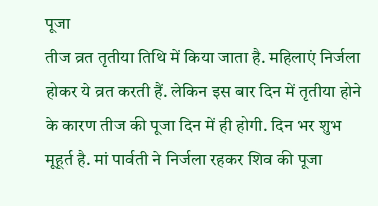पूजा
तीज व्रत तृतीया तिथि में किया जाता है. महिलाएं निर्जला होकर ये व्रत करती हैं. लेकिन इस बार दिन में तृतीया होने के कारण तीज की पूजा दिन में ही होगी. दिन भर शुभ मूहूर्त है. मां पार्वती ने निर्जला रहकर शिव की पूजा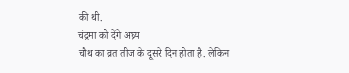की थी.
चंद्रमा को देंगे अघ्र्य
चौथ का व्रत तीज के दूसरे दिन होता है. लेकिन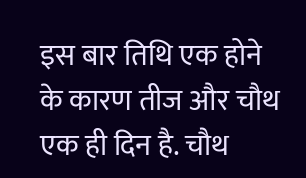इस बार तिथि एक होने के कारण तीज और चौथ एक ही दिन है. चौथ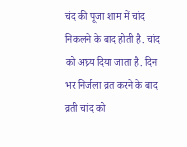चंद की पूजा शाम में चांद निकलने के बाद होती है. चांद को अघ्र्य दिया जाता है. दिन भर निर्जला व्रत करने के बाद व्रती चांद को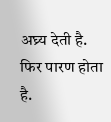अघ्र्य देती है. फिर पारण होता है.